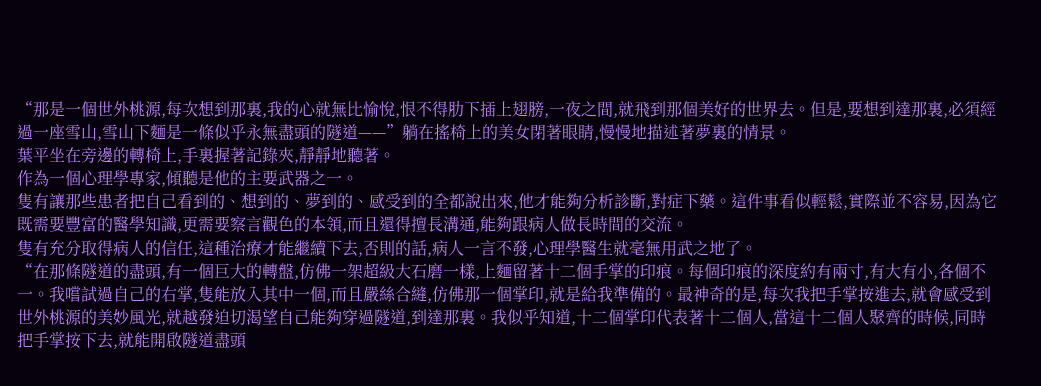“那是一個世外桃源,每次想到那裏,我的心就無比愉悅,恨不得肋下插上翅膀,一夜之間,就飛到那個美好的世界去。但是,要想到達那裏,必須經過一座雪山,雪山下麵是一條似乎永無盡頭的隧道——”躺在搖椅上的美女閉著眼睛,慢慢地描述著夢裏的情景。
葉平坐在旁邊的轉椅上,手裏握著記錄夾,靜靜地聽著。
作為一個心理學專家,傾聽是他的主要武器之一。
隻有讓那些患者把自己看到的、想到的、夢到的、感受到的全都說出來,他才能夠分析診斷,對症下藥。這件事看似輕鬆,實際並不容易,因為它既需要豐富的醫學知識,更需要察言觀色的本領,而且還得擅長溝通,能夠跟病人做長時間的交流。
隻有充分取得病人的信任,這種治療才能繼續下去,否則的話,病人一言不發,心理學醫生就毫無用武之地了。
“在那條隧道的盡頭,有一個巨大的轉盤,仿佛一架超級大石磨一樣,上麵留著十二個手掌的印痕。每個印痕的深度約有兩寸,有大有小,各個不一。我嚐試過自己的右掌,隻能放入其中一個,而且嚴絲合縫,仿佛那一個掌印,就是給我準備的。最神奇的是,每次我把手掌按進去,就會感受到世外桃源的美妙風光,就越發迫切渴望自己能夠穿過隧道,到達那裏。我似乎知道,十二個掌印代表著十二個人,當這十二個人聚齊的時候,同時把手掌按下去,就能開啟隧道盡頭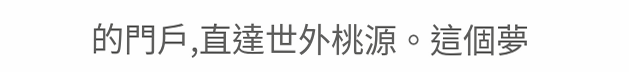的門戶,直達世外桃源。這個夢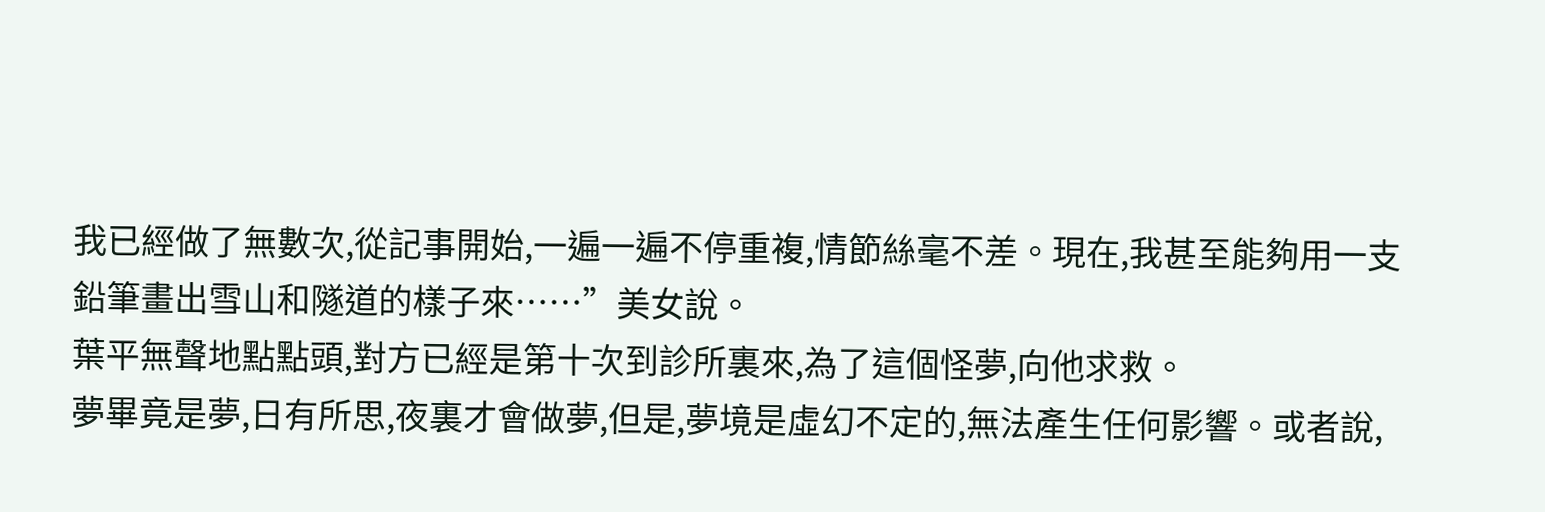我已經做了無數次,從記事開始,一遍一遍不停重複,情節絲毫不差。現在,我甚至能夠用一支鉛筆畫出雪山和隧道的樣子來……”美女說。
葉平無聲地點點頭,對方已經是第十次到診所裏來,為了這個怪夢,向他求救。
夢畢竟是夢,日有所思,夜裏才會做夢,但是,夢境是虛幻不定的,無法產生任何影響。或者說,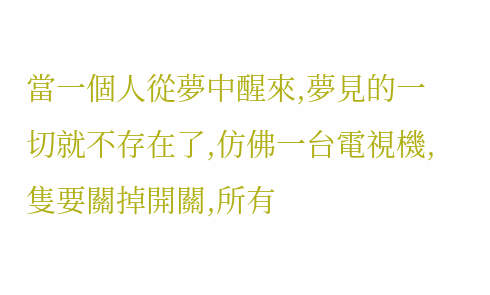當一個人從夢中醒來,夢見的一切就不存在了,仿佛一台電視機,隻要關掉開關,所有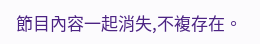節目內容一起消失,不複存在。